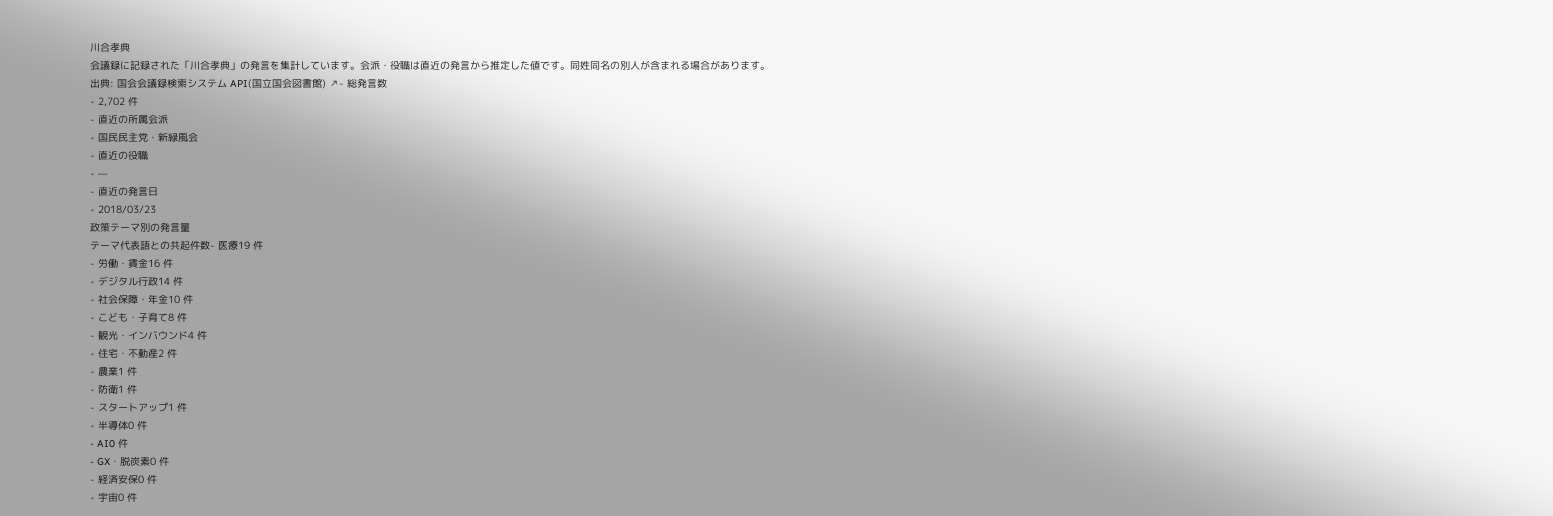川合孝典
会議録に記録された「川合孝典」の発言を集計しています。会派・役職は直近の発言から推定した値です。同姓同名の別人が含まれる場合があります。
出典: 国会会議録検索システム API(国立国会図書館) ↗- 総発言数
- 2,702 件
- 直近の所属会派
- 国民民主党・新緑風会
- 直近の役職
- —
- 直近の発言日
- 2018/03/23
政策テーマ別の発言量
テーマ代表語との共起件数- 医療19 件
- 労働・賃金16 件
- デジタル行政14 件
- 社会保障・年金10 件
- こども・子育て8 件
- 観光・インバウンド4 件
- 住宅・不動産2 件
- 農業1 件
- 防衛1 件
- スタートアップ1 件
- 半導体0 件
- AI0 件
- GX・脱炭素0 件
- 経済安保0 件
- 宇宙0 件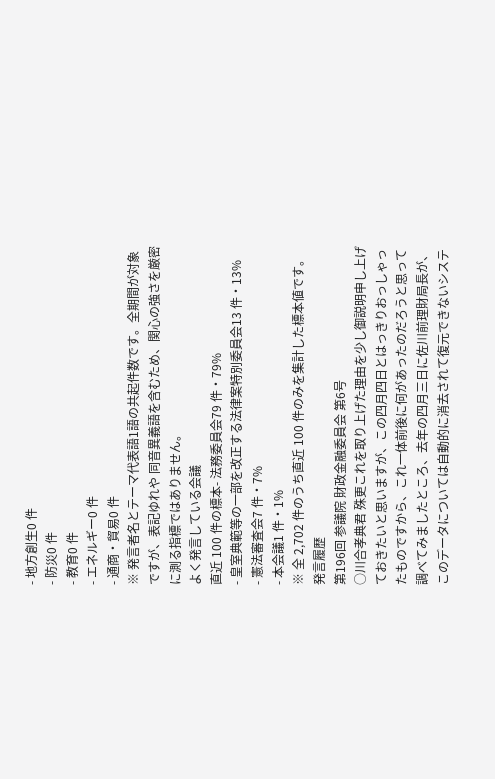- 地方創生0 件
- 防災0 件
- 教育0 件
- エネルギー0 件
- 通商・貿易0 件
※ 発言者名とテーマ代表語1語の共起件数です。全期間が対象ですが、表記ゆれや 同音異義語を含むため、関心の強さを厳密に測る指標ではありません。
よく発言している会議
直近 100 件の標本- 法務委員会79 件・79%
- 皇室典範等の一部を改正する法律案特別委員会13 件・13%
- 憲法審査会7 件・7%
- 本会議1 件・1%
※ 全 2,702 件のうち直近 100 件のみを集計した標本値です。
発言履歴
第196回 参議院 財政金融委員会 第6号
○川合孝典君 殊更これを取り上げた理由を少し御説明申し上げておきたいと思いますが、この四月四日とはっきりおっしゃったものですから、これ一体前後に何があったのだろうと思って調べてみましたところ、去年の四月三日に佐川前理財局長が、このデータについては自動的に消去されて復元できないシステ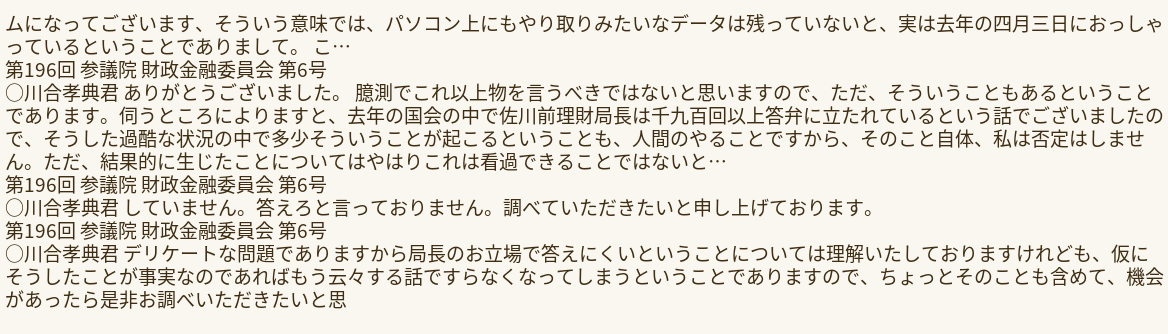ムになってございます、そういう意味では、パソコン上にもやり取りみたいなデータは残っていないと、実は去年の四月三日におっしゃっているということでありまして。 こ…
第196回 参議院 財政金融委員会 第6号
○川合孝典君 ありがとうございました。 臆測でこれ以上物を言うべきではないと思いますので、ただ、そういうこともあるということであります。伺うところによりますと、去年の国会の中で佐川前理財局長は千九百回以上答弁に立たれているという話でございましたので、そうした過酷な状況の中で多少そういうことが起こるということも、人間のやることですから、そのこと自体、私は否定はしません。ただ、結果的に生じたことについてはやはりこれは看過できることではないと…
第196回 参議院 財政金融委員会 第6号
○川合孝典君 していません。答えろと言っておりません。調べていただきたいと申し上げております。
第196回 参議院 財政金融委員会 第6号
○川合孝典君 デリケートな問題でありますから局長のお立場で答えにくいということについては理解いたしておりますけれども、仮にそうしたことが事実なのであればもう云々する話ですらなくなってしまうということでありますので、ちょっとそのことも含めて、機会があったら是非お調べいただきたいと思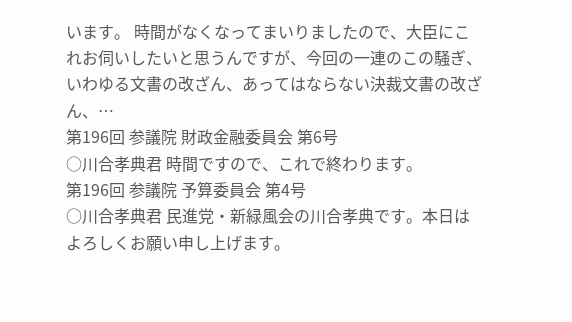います。 時間がなくなってまいりましたので、大臣にこれお伺いしたいと思うんですが、今回の一連のこの騒ぎ、いわゆる文書の改ざん、あってはならない決裁文書の改ざん、…
第196回 参議院 財政金融委員会 第6号
○川合孝典君 時間ですので、これで終わります。
第196回 参議院 予算委員会 第4号
○川合孝典君 民進党・新緑風会の川合孝典です。本日はよろしくお願い申し上げます。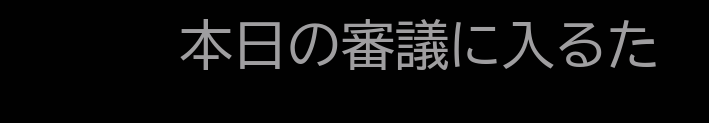本日の審議に入るた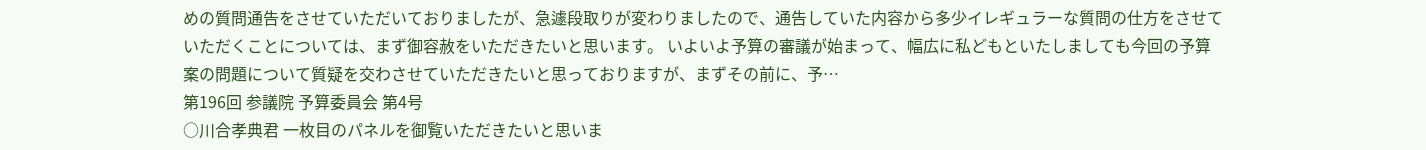めの質問通告をさせていただいておりましたが、急遽段取りが変わりましたので、通告していた内容から多少イレギュラーな質問の仕方をさせていただくことについては、まず御容赦をいただきたいと思います。 いよいよ予算の審議が始まって、幅広に私どもといたしましても今回の予算案の問題について質疑を交わさせていただきたいと思っておりますが、まずその前に、予…
第196回 参議院 予算委員会 第4号
○川合孝典君 一枚目のパネルを御覧いただきたいと思いま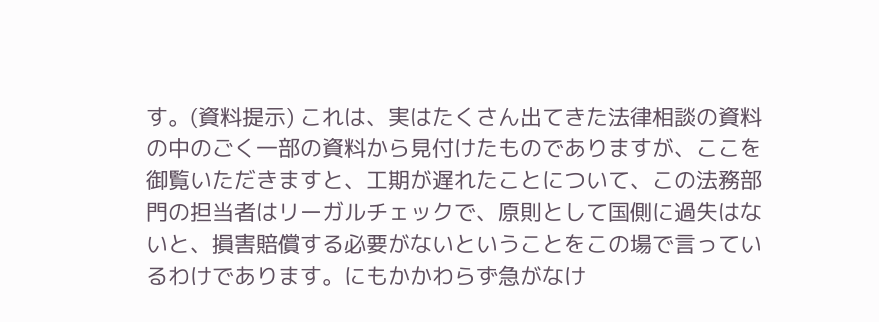す。(資料提示) これは、実はたくさん出てきた法律相談の資料の中のごく一部の資料から見付けたものでありますが、ここを御覧いただきますと、工期が遅れたことについて、この法務部門の担当者はリーガルチェックで、原則として国側に過失はないと、損害賠償する必要がないということをこの場で言っているわけであります。にもかかわらず急がなけ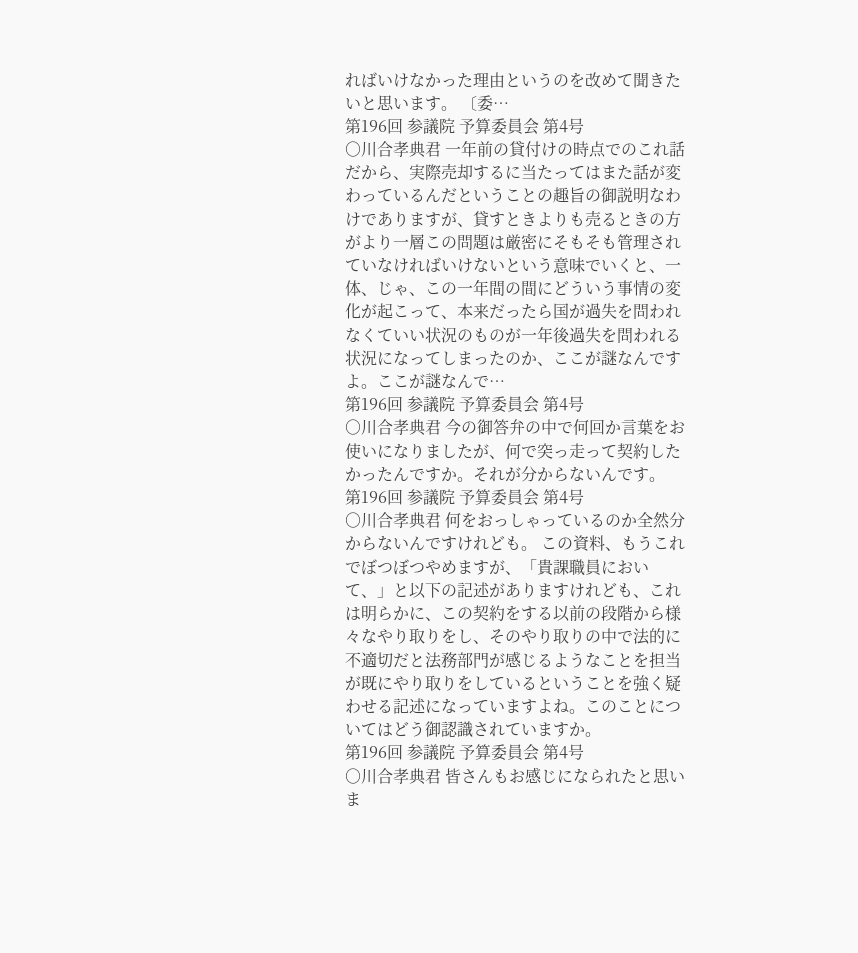ればいけなかった理由というのを改めて聞きたいと思います。 〔委…
第196回 参議院 予算委員会 第4号
○川合孝典君 一年前の貸付けの時点でのこれ話だから、実際売却するに当たってはまた話が変わっているんだということの趣旨の御説明なわけでありますが、貸すときよりも売るときの方がより一層この問題は厳密にそもそも管理されていなければいけないという意味でいくと、一体、じゃ、この一年間の間にどういう事情の変化が起こって、本来だったら国が過失を問われなくていい状況のものが一年後過失を問われる状況になってしまったのか、ここが謎なんですよ。ここが謎なんで…
第196回 参議院 予算委員会 第4号
○川合孝典君 今の御答弁の中で何回か言葉をお使いになりましたが、何で突っ走って契約したかったんですか。それが分からないんです。
第196回 参議院 予算委員会 第4号
○川合孝典君 何をおっしゃっているのか全然分からないんですけれども。 この資料、もうこれでぼつぼつやめますが、「貴課職員において、」と以下の記述がありますけれども、これは明らかに、この契約をする以前の段階から様々なやり取りをし、そのやり取りの中で法的に不適切だと法務部門が感じるようなことを担当が既にやり取りをしているということを強く疑わせる記述になっていますよね。このことについてはどう御認識されていますか。
第196回 参議院 予算委員会 第4号
○川合孝典君 皆さんもお感じになられたと思いま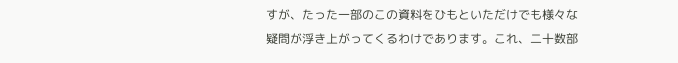すが、たった一部のこの資料をひもといただけでも様々な疑問が浮き上がってくるわけであります。これ、二十数部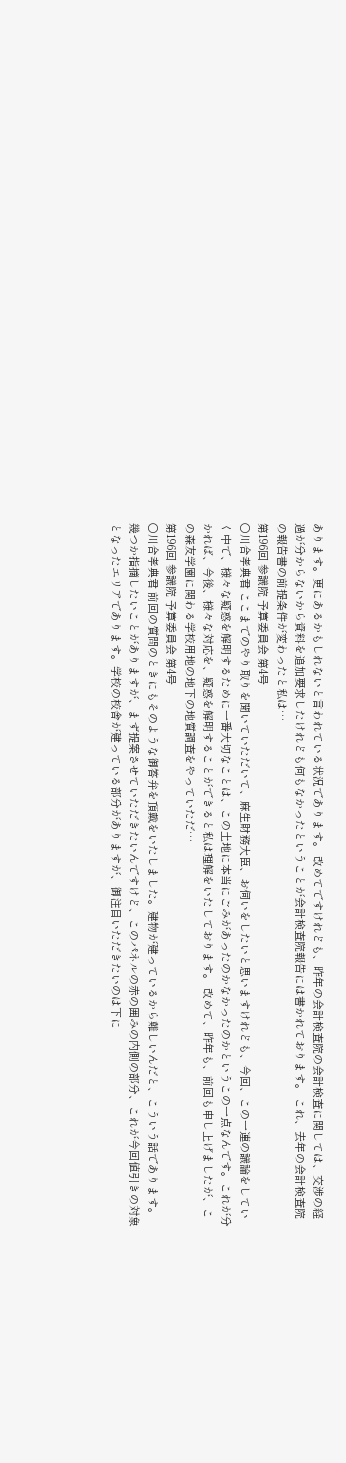あります。更にあるかもしれないと言われている状況であります。 改めてですけれども、昨年の会計検査院の会計検査に関しては、交渉の経過が分からないから資料を追加要求したけれども何もなかったということが会計検査院報告には書かれております。 これ、去年の会計検査院の報告書の前提条件が変わったと私は…
第196回 参議院 予算委員会 第4号
○川合孝典君 ここまでのやり取りを聞いていただいて、麻生財務大臣、お伺いをしたいと思いますけれども、今回、この一連の議論をしていく中で、様々な疑惑を解明するために一番大切なことは、この土地に本当にごみがあったのかなかったのかというこの一点なんです。これが分かれば、今後、様々な対応を、疑惑を解明することができると私は理解をいたしております。 改めて、昨年も、前回も申し上げましたが、この森友学園に関わる学校用地の地下の地質調査をやっていただ…
第196回 参議院 予算委員会 第4号
○川合孝典君 前回の質問のときにもそのような御答弁を頂戴をいたしました。建物が建っているから難しいんだと、こういう話であります。 幾つか指摘したいことがありますが、まず提案させていただきたいんですけど、このパネルの赤の囲みの内側の部分、これが今回値引きの対象となったエリアであります。学校の校舎が建っている部分がありますが、御注目いただきたいのは下に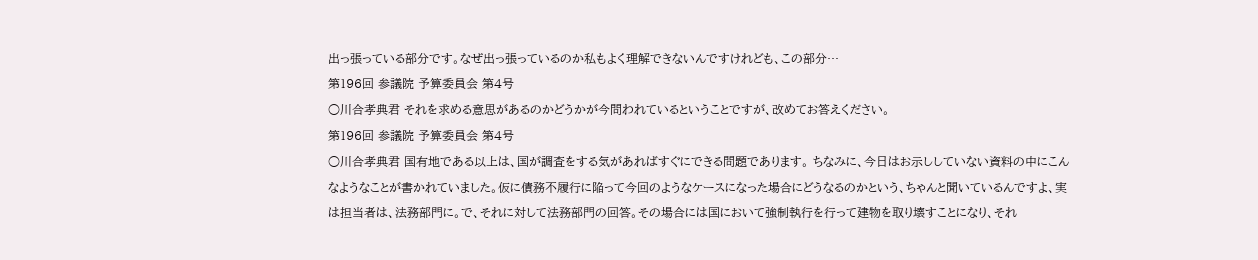出っ張っている部分です。なぜ出っ張っているのか私もよく理解できないんですけれども、この部分…
第196回 参議院 予算委員会 第4号
○川合孝典君 それを求める意思があるのかどうかが今問われているということですが、改めてお答えください。
第196回 参議院 予算委員会 第4号
○川合孝典君 国有地である以上は、国が調査をする気があればすぐにできる問題であります。 ちなみに、今日はお示ししていない資料の中にこんなようなことが書かれていました。仮に債務不履行に陥って今回のようなケースになった場合にどうなるのかという、ちゃんと聞いているんですよ、実は担当者は、法務部門に。で、それに対して法務部門の回答。その場合には国において強制執行を行って建物を取り壊すことになり、それ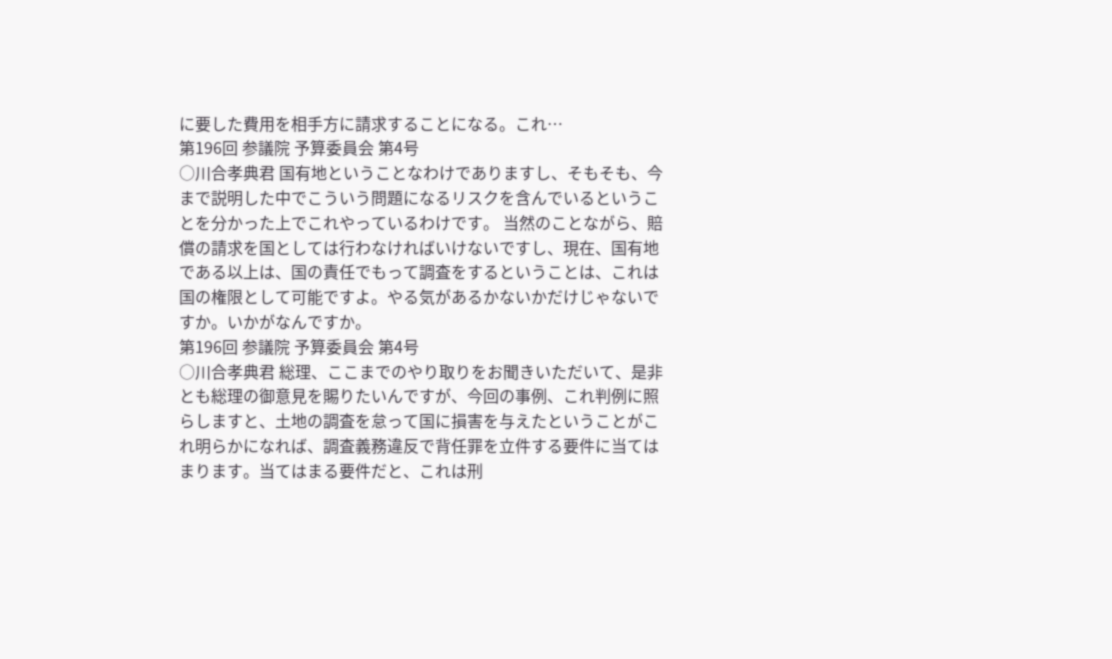に要した費用を相手方に請求することになる。これ…
第196回 参議院 予算委員会 第4号
○川合孝典君 国有地ということなわけでありますし、そもそも、今まで説明した中でこういう問題になるリスクを含んでいるということを分かった上でこれやっているわけです。 当然のことながら、賠償の請求を国としては行わなければいけないですし、現在、国有地である以上は、国の責任でもって調査をするということは、これは国の権限として可能ですよ。やる気があるかないかだけじゃないですか。いかがなんですか。
第196回 参議院 予算委員会 第4号
○川合孝典君 総理、ここまでのやり取りをお聞きいただいて、是非とも総理の御意見を賜りたいんですが、今回の事例、これ判例に照らしますと、土地の調査を怠って国に損害を与えたということがこれ明らかになれば、調査義務違反で背任罪を立件する要件に当てはまります。当てはまる要件だと、これは刑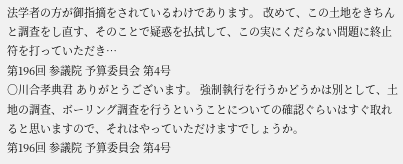法学者の方が御指摘をされているわけであります。 改めて、この土地をきちんと調査をし直す、そのことで疑惑を払拭して、この実にくだらない問題に終止符を打っていただき…
第196回 参議院 予算委員会 第4号
○川合孝典君 ありがとうございます。 強制執行を行うかどうかは別として、土地の調査、ボーリング調査を行うということについての確認ぐらいはすぐ取れると思いますので、それはやっていただけますでしょうか。
第196回 参議院 予算委員会 第4号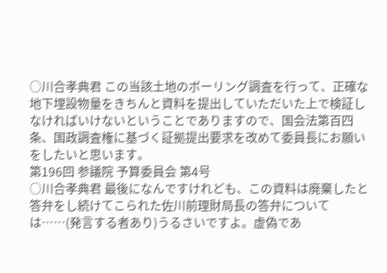○川合孝典君 この当該土地のボーリング調査を行って、正確な地下埋設物量をきちんと資料を提出していただいた上で検証しなければいけないということでありますので、国会法第百四条、国政調査権に基づく証拠提出要求を改めて委員長にお願いをしたいと思います。
第196回 参議院 予算委員会 第4号
○川合孝典君 最後になんですけれども、この資料は廃棄したと答弁をし続けてこられた佐川前理財局長の答弁については……(発言する者あり)うるさいですよ。虚偽であ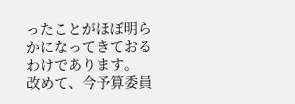ったことがほぼ明らかになってきておるわけであります。 改めて、今予算委員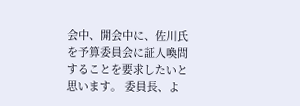会中、開会中に、佐川氏を予算委員会に証人喚問することを要求したいと思います。 委員長、よ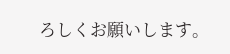ろしくお願いします。